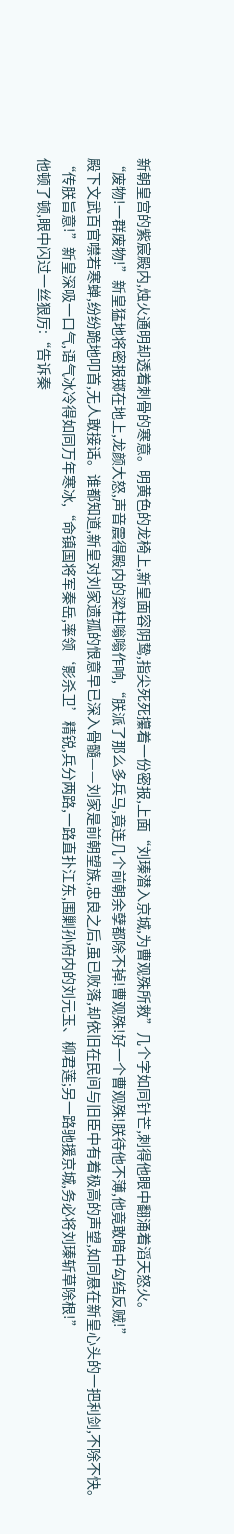新朝皇宫的紫宸殿内,烛火通明却透着刺骨的寒意。明黄色的龙椅上,新皇面容阴鸷,指尖死死攥着一份密报,上面“刘瑧潜入京城,为曹观殊所救”几个字如同针芒,刺得他眼中翻涌着滔天怒火。
“废物!一群废物!”新皇猛地将密报掷在地上,龙颜大怒,声音震得殿内的梁柱嗡嗡作响,“朕派了那么多兵马,竟连几个前朝余孽都除不掉!曹观殊!好一个曹观殊!朕待他不薄,他竟敢暗中勾结反贼!”
殿下文武百官噤若寒蝉,纷纷跪地叩首,无人敢接话。谁都知道,新皇对刘家遗孤的恨意早已深入骨髓——刘家是前朝望族,忠良之后,虽已败落,却依旧在民间与旧臣中有着极高的声望,如同悬在新皇心头的一把利剑,不除不快。
“传朕旨意!”新皇深吸一口气,语气冰冷得如同万年寒冰,“命镇国将军秦岳,率领‘影杀卫’精锐,兵分两路,一路直扑江东,围剿孙府内的刘元玉、柳君莲;另一路驰援京城,务必将刘瑧斩草除根!”
他顿了顿,眼中闪过一丝狠厉:“告诉秦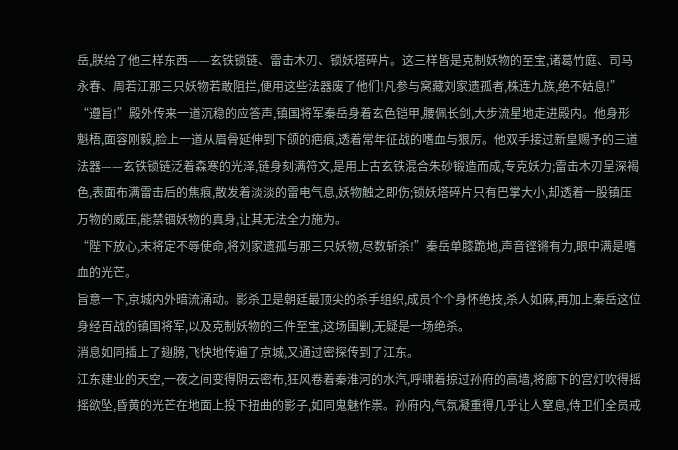岳,朕给了他三样东西——玄铁锁链、雷击木刃、锁妖塔碎片。这三样皆是克制妖物的至宝,诸葛竹庭、司马永春、周若江那三只妖物若敢阻拦,便用这些法器废了他们!凡参与窝藏刘家遗孤者,株连九族,绝不姑息!”
“遵旨!”殿外传来一道沉稳的应答声,镇国将军秦岳身着玄色铠甲,腰佩长剑,大步流星地走进殿内。他身形魁梧,面容刚毅,脸上一道从眉骨延伸到下颌的疤痕,透着常年征战的嗜血与狠厉。他双手接过新皇赐予的三道法器——玄铁锁链泛着森寒的光泽,链身刻满符文,是用上古玄铁混合朱砂锻造而成,专克妖力;雷击木刃呈深褐色,表面布满雷击后的焦痕,散发着淡淡的雷电气息,妖物触之即伤;锁妖塔碎片只有巴掌大小,却透着一股镇压万物的威压,能禁锢妖物的真身,让其无法全力施为。
“陛下放心,末将定不辱使命,将刘家遗孤与那三只妖物,尽数斩杀!”秦岳单膝跪地,声音铿锵有力,眼中满是嗜血的光芒。
旨意一下,京城内外暗流涌动。影杀卫是朝廷最顶尖的杀手组织,成员个个身怀绝技,杀人如麻,再加上秦岳这位身经百战的镇国将军,以及克制妖物的三件至宝,这场围剿,无疑是一场绝杀。
消息如同插上了翅膀,飞快地传遍了京城,又通过密探传到了江东。
江东建业的天空,一夜之间变得阴云密布,狂风卷着秦淮河的水汽,呼啸着掠过孙府的高墙,将廊下的宫灯吹得摇摇欲坠,昏黄的光芒在地面上投下扭曲的影子,如同鬼魅作祟。孙府内,气氛凝重得几乎让人窒息,侍卫们全员戒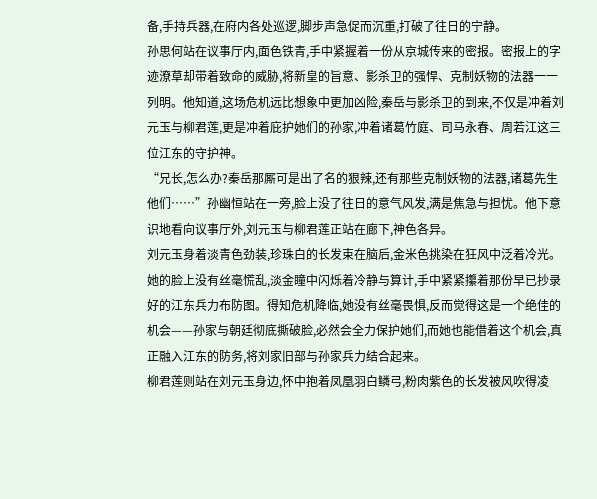备,手持兵器,在府内各处巡逻,脚步声急促而沉重,打破了往日的宁静。
孙思何站在议事厅内,面色铁青,手中紧握着一份从京城传来的密报。密报上的字迹潦草却带着致命的威胁,将新皇的旨意、影杀卫的强悍、克制妖物的法器一一列明。他知道,这场危机远比想象中更加凶险,秦岳与影杀卫的到来,不仅是冲着刘元玉与柳君莲,更是冲着庇护她们的孙家,冲着诸葛竹庭、司马永春、周若江这三位江东的守护神。
“兄长,怎么办?秦岳那厮可是出了名的狠辣,还有那些克制妖物的法器,诸葛先生他们……”孙幽恒站在一旁,脸上没了往日的意气风发,满是焦急与担忧。他下意识地看向议事厅外,刘元玉与柳君莲正站在廊下,神色各异。
刘元玉身着淡青色劲装,珍珠白的长发束在脑后,金米色挑染在狂风中泛着冷光。她的脸上没有丝毫慌乱,淡金瞳中闪烁着冷静与算计,手中紧紧攥着那份早已抄录好的江东兵力布防图。得知危机降临,她没有丝毫畏惧,反而觉得这是一个绝佳的机会——孙家与朝廷彻底撕破脸,必然会全力保护她们,而她也能借着这个机会,真正融入江东的防务,将刘家旧部与孙家兵力结合起来。
柳君莲则站在刘元玉身边,怀中抱着凤凰羽白鳞弓,粉肉紫色的长发被风吹得凌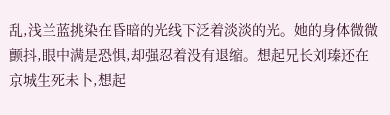乱,浅兰蓝挑染在昏暗的光线下泛着淡淡的光。她的身体微微颤抖,眼中满是恐惧,却强忍着没有退缩。想起兄长刘瑧还在京城生死未卜,想起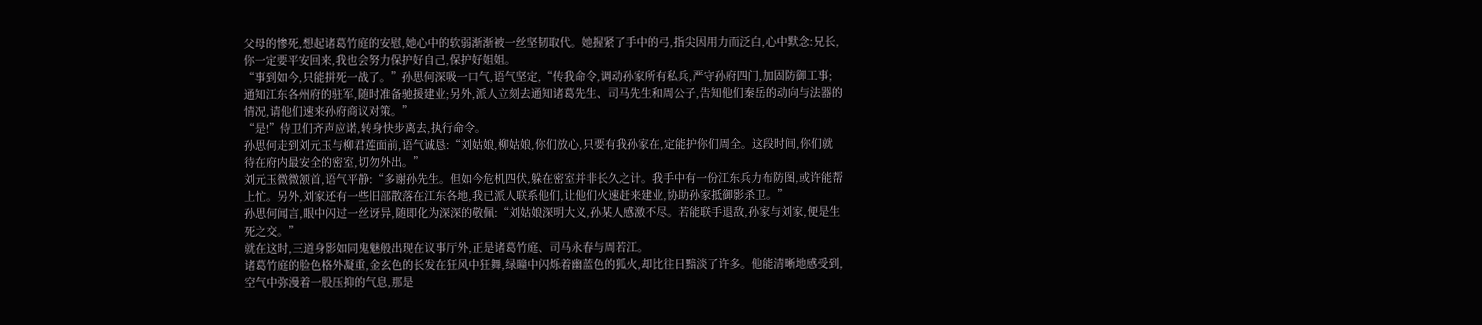父母的惨死,想起诸葛竹庭的安慰,她心中的软弱渐渐被一丝坚韧取代。她握紧了手中的弓,指尖因用力而泛白,心中默念:兄长,你一定要平安回来,我也会努力保护好自己,保护好姐姐。
“事到如今,只能拼死一战了。”孙思何深吸一口气,语气坚定,“传我命令,调动孙家所有私兵,严守孙府四门,加固防御工事;通知江东各州府的驻军,随时准备驰援建业;另外,派人立刻去通知诸葛先生、司马先生和周公子,告知他们秦岳的动向与法器的情况,请他们速来孙府商议对策。”
“是!”侍卫们齐声应诺,转身快步离去,执行命令。
孙思何走到刘元玉与柳君莲面前,语气诚恳:“刘姑娘,柳姑娘,你们放心,只要有我孙家在,定能护你们周全。这段时间,你们就待在府内最安全的密室,切勿外出。”
刘元玉微微颔首,语气平静:“多谢孙先生。但如今危机四伏,躲在密室并非长久之计。我手中有一份江东兵力布防图,或许能帮上忙。另外,刘家还有一些旧部散落在江东各地,我已派人联系他们,让他们火速赶来建业,协助孙家抵御影杀卫。”
孙思何闻言,眼中闪过一丝讶异,随即化为深深的敬佩:“刘姑娘深明大义,孙某人感激不尽。若能联手退敌,孙家与刘家,便是生死之交。”
就在这时,三道身影如同鬼魅般出现在议事厅外,正是诸葛竹庭、司马永春与周若江。
诸葛竹庭的脸色格外凝重,金玄色的长发在狂风中狂舞,绿瞳中闪烁着幽蓝色的狐火,却比往日黯淡了许多。他能清晰地感受到,空气中弥漫着一股压抑的气息,那是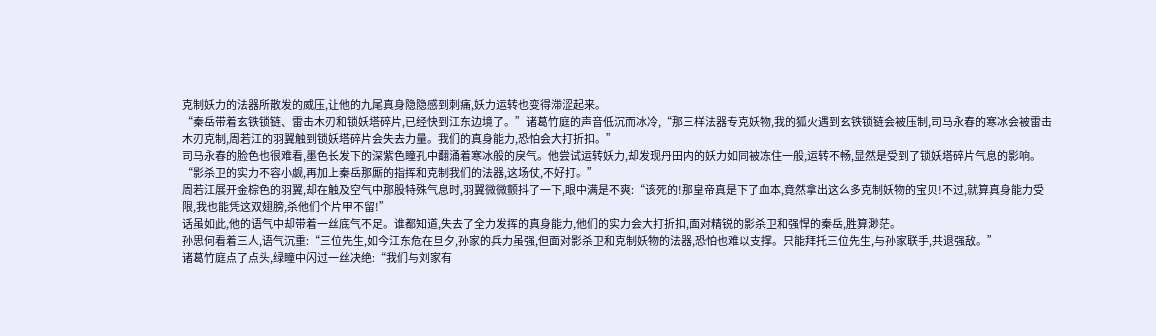克制妖力的法器所散发的威压,让他的九尾真身隐隐感到刺痛,妖力运转也变得滞涩起来。
“秦岳带着玄铁锁链、雷击木刃和锁妖塔碎片,已经快到江东边境了。”诸葛竹庭的声音低沉而冰冷,“那三样法器专克妖物,我的狐火遇到玄铁锁链会被压制,司马永春的寒冰会被雷击木刃克制,周若江的羽翼触到锁妖塔碎片会失去力量。我们的真身能力,恐怕会大打折扣。”
司马永春的脸色也很难看,墨色长发下的深紫色瞳孔中翻涌着寒冰般的戾气。他尝试运转妖力,却发现丹田内的妖力如同被冻住一般,运转不畅,显然是受到了锁妖塔碎片气息的影响。“影杀卫的实力不容小觑,再加上秦岳那厮的指挥和克制我们的法器,这场仗,不好打。”
周若江展开金棕色的羽翼,却在触及空气中那股特殊气息时,羽翼微微颤抖了一下,眼中满是不爽:“该死的!那皇帝真是下了血本,竟然拿出这么多克制妖物的宝贝!不过,就算真身能力受限,我也能凭这双翅膀,杀他们个片甲不留!”
话虽如此,他的语气中却带着一丝底气不足。谁都知道,失去了全力发挥的真身能力,他们的实力会大打折扣,面对精锐的影杀卫和强悍的秦岳,胜算渺茫。
孙思何看着三人,语气沉重:“三位先生,如今江东危在旦夕,孙家的兵力虽强,但面对影杀卫和克制妖物的法器,恐怕也难以支撑。只能拜托三位先生,与孙家联手,共退强敌。”
诸葛竹庭点了点头,绿瞳中闪过一丝决绝:“我们与刘家有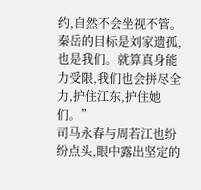约,自然不会坐视不管。秦岳的目标是刘家遗孤,也是我们。就算真身能力受限,我们也会拼尽全力,护住江东,护住她们。”
司马永春与周若江也纷纷点头,眼中露出坚定的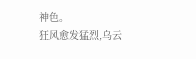神色。
狂风愈发猛烈,乌云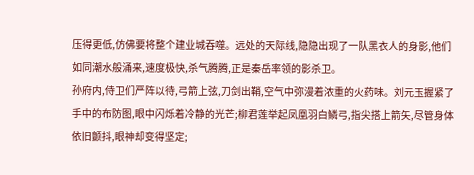压得更低,仿佛要将整个建业城吞噬。远处的天际线,隐隐出现了一队黑衣人的身影,他们如同潮水般涌来,速度极快,杀气腾腾,正是秦岳率领的影杀卫。
孙府内,侍卫们严阵以待,弓箭上弦,刀剑出鞘,空气中弥漫着浓重的火药味。刘元玉握紧了手中的布防图,眼中闪烁着冷静的光芒;柳君莲举起凤凰羽白鳞弓,指尖搭上箭矢,尽管身体依旧颤抖,眼神却变得坚定;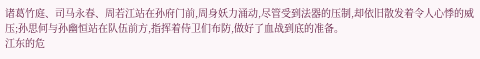诸葛竹庭、司马永春、周若江站在孙府门前,周身妖力涌动,尽管受到法器的压制,却依旧散发着令人心悸的威压;孙思何与孙幽恒站在队伍前方,指挥着侍卫们布防,做好了血战到底的准备。
江东的危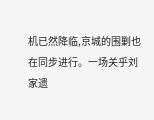机已然降临,京城的围剿也在同步进行。一场关乎刘家遗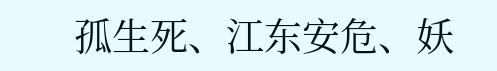孤生死、江东安危、妖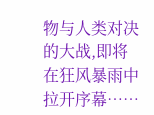物与人类对决的大战,即将在狂风暴雨中拉开序幕……